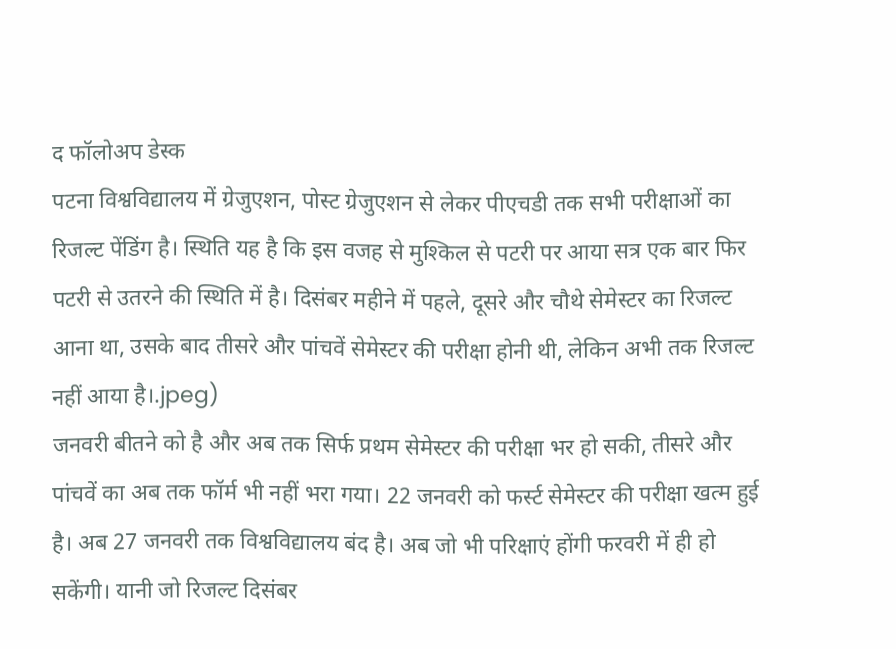द फॉलोअप डेस्क
पटना विश्वविद्यालय में ग्रेजुएशन, पोस्ट ग्रेजुएशन से लेकर पीएचडी तक सभी परीक्षाओं का रिजल्ट पेंडिंग है। स्थिति यह है कि इस वजह से मुश्किल से पटरी पर आया सत्र एक बार फिर पटरी से उतरने की स्थिति में है। दिसंबर महीने में पहले, दूसरे और चौथे सेमेस्टर का रिजल्ट आना था, उसके बाद तीसरे और पांचवें सेमेस्टर की परीक्षा होनी थी, लेकिन अभी तक रिजल्ट नहीं आया है।.jpeg)
जनवरी बीतने को है और अब तक सिर्फ प्रथम सेमेस्टर की परीक्षा भर हो सकी, तीसरे और पांचवें का अब तक फॉर्म भी नहीं भरा गया। 22 जनवरी को फर्स्ट सेमेस्टर की परीक्षा खत्म हुई है। अब 27 जनवरी तक विश्वविद्यालय बंद है। अब जो भी परिक्षाएं होंगी फरवरी में ही हो सकेंगी। यानी जो रिजल्ट दिसंबर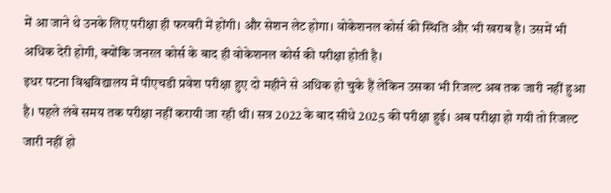में आ जाने थे उनके लिए परीक्षा ही फरवरी में होंगी। और सेशन लेट होगा। वोकेशनल कोर्स की स्थिति और भी खराब है। उसमें भी अधिक देरी होगी, क्योंकि जनरल कोर्स के बाद ही वोकेशनल कोर्स की परीक्षा होती है।
इधर पटना विश्वविद्यालय में पीएचडी प्रवेश परीक्षा हुए दो महीने से अधिक हो चुके हैं लेकिन उसका भी रिजल्ट अब तक जारी नहीं हुआ है। पहले लंबे समय तक परीक्षा नहीं करायी जा रही थी। सत्र 2022 के बाद सीधे 2025 की परीक्षा हुई। अब परीक्षा हो गयी तो रिजल्ट जारी नहीं हो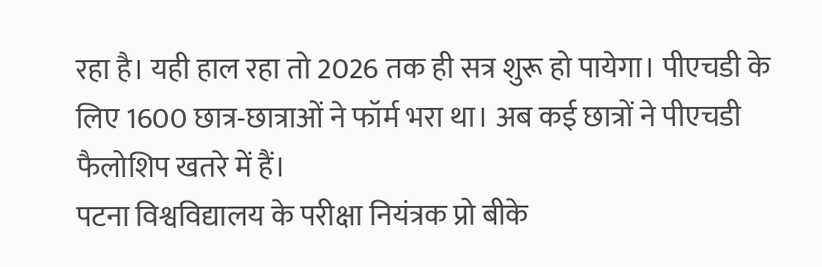रहा है। यही हाल रहा तो 2026 तक ही सत्र शुरू हो पायेगा। पीएचडी के लिए 1600 छात्र-छात्राओं ने फॉर्म भरा था। अब कई छात्रों ने पीएचडी फैलोशिप खतरे में हैं।
पटना विश्वविद्यालय के परीक्षा नियंत्रक प्रो बीके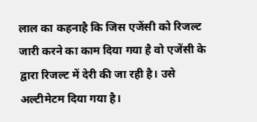लाल का कहनाहै कि जिस एजेंसी को रिजल्ट जारी करने का काम दिया गया है वो एजेंसी के द्वारा रिजल्ट में देरी की जा रही है। उसे अल्टीमेटम दिया गया है।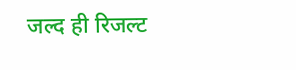जल्द ही रिजल्ट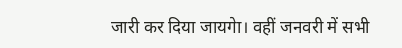जारी कर दिया जायगेा। वहीं जनवरी में सभी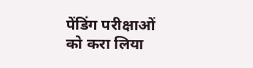पेंडिंग परीक्षाओं को करा लिया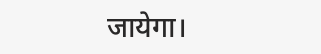जायेगा।